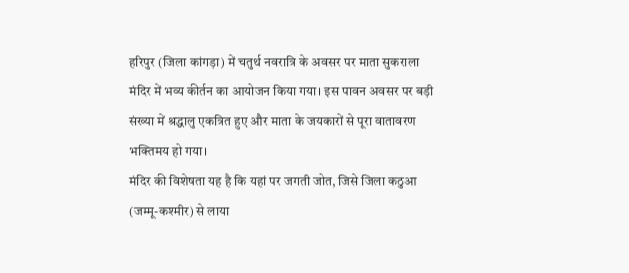हरिपुर (जिला कांगड़ा) में चतुर्थ नवरात्रि के अवसर पर माता सुकराला मंदिर में भव्य कीर्तन का आयोजन किया गया। इस पावन अवसर पर बड़ी संख्या में श्रद्धालु एकत्रित हुए और माता के जयकारों से पूरा वातावरण भक्तिमय हो गया।
मंदिर की विशेषता यह है कि यहां पर जगती जोत, जिसे जिला कठुआ (जम्मू-कश्मीर) से लाया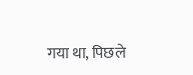गया था, पिछले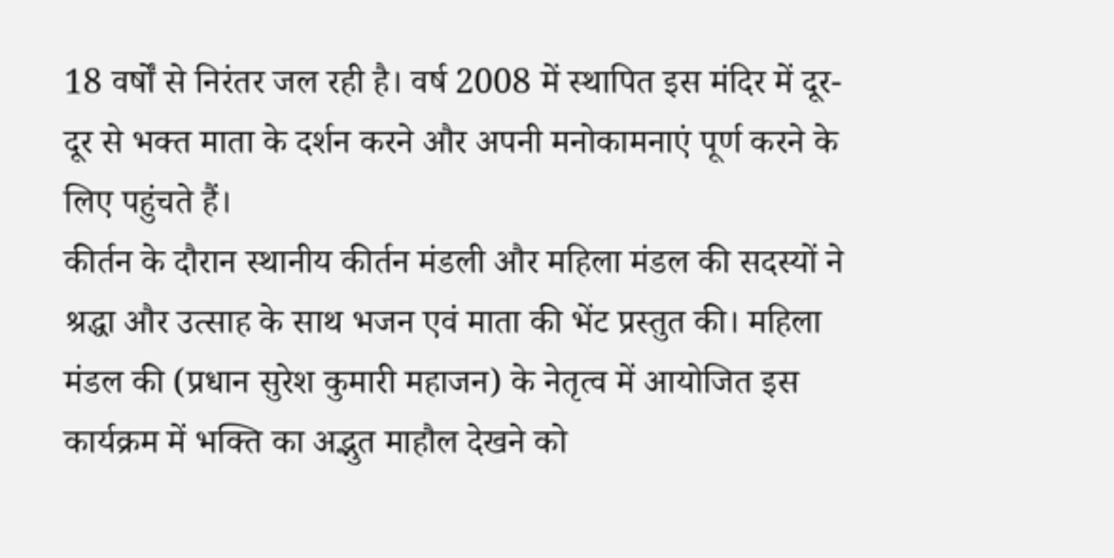18 वर्षों से निरंतर जल रही है। वर्ष 2008 में स्थापित इस मंदिर में दूर-दूर से भक्त माता के दर्शन करने और अपनी मनोकामनाएं पूर्ण करने के लिए पहुंचते हैं।
कीर्तन के दौरान स्थानीय कीर्तन मंडली और महिला मंडल की सदस्यों ने श्रद्धा और उत्साह के साथ भजन एवं माता की भेंट प्रस्तुत की। महिला मंडल की (प्रधान सुरेश कुमारी महाजन) के नेतृत्व में आयोजित इस कार्यक्रम में भक्ति का अद्भुत माहौल देखने को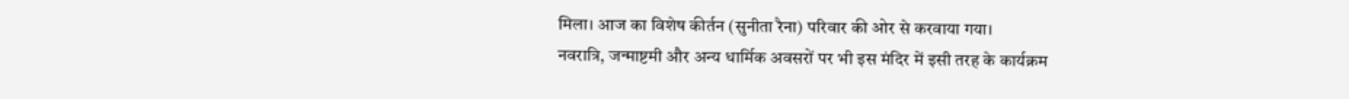मिला। आज का विशेष कीर्तन (सुनीता रैना) परिवार की ओर से करवाया गया।
नवरात्रि, जन्माष्टमी और अन्य धार्मिक अवसरों पर भी इस मंदिर में इसी तरह के कार्यक्रम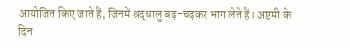आयोजित किए जाते हैं, जिनमें श्रद्धालु बढ़-चढ़कर भाग लेते हैं। अष्टमी के दिन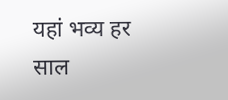यहां भव्य हर साल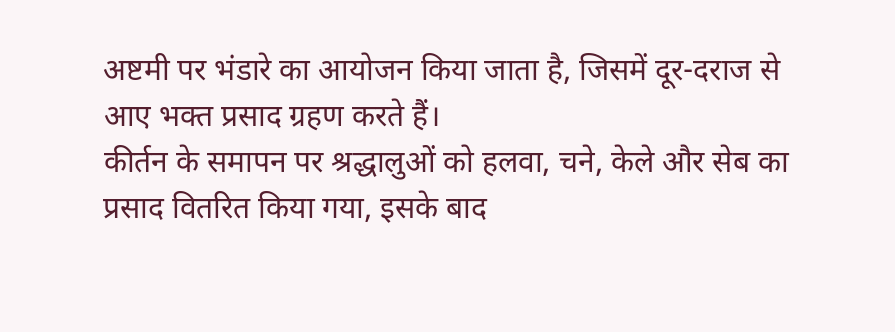अष्टमी पर भंडारे का आयोजन किया जाता है, जिसमें दूर-दराज से आए भक्त प्रसाद ग्रहण करते हैं।
कीर्तन के समापन पर श्रद्धालुओं को हलवा, चने, केले और सेब का प्रसाद वितरित किया गया, इसके बाद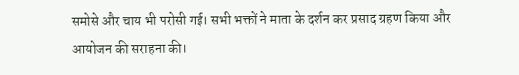समोसे और चाय भी परोसी गई। सभी भक्तों ने माता के दर्शन कर प्रसाद ग्रहण किया और आयोजन की सराहना की।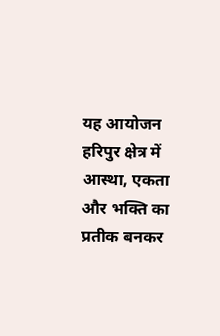यह आयोजन हरिपुर क्षेत्र में आस्था, एकता और भक्ति का प्रतीक बनकर